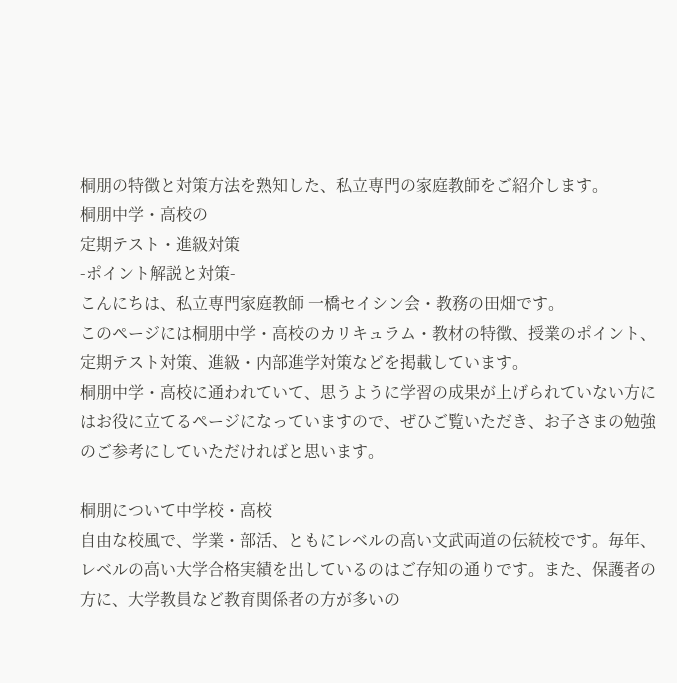桐朋の特徴と対策方法を熟知した、私立専門の家庭教師をご紹介します。
桐朋中学・高校の
定期テスト・進級対策
-ポイント解説と対策-
こんにちは、私立専門家庭教師 一橋セイシン会・教務の田畑です。
このページには桐朋中学・高校のカリキュラム・教材の特徴、授業のポイント、定期テスト対策、進級・内部進学対策などを掲載しています。
桐朋中学・高校に通われていて、思うように学習の成果が上げられていない方にはお役に立てるページになっていますので、ぜひご覧いただき、お子さまの勉強のご参考にしていただければと思います。

桐朋について中学校・高校
自由な校風で、学業・部活、ともにレベルの高い文武両道の伝統校です。毎年、レベルの高い大学合格実績を出しているのはご存知の通りです。また、保護者の方に、大学教員など教育関係者の方が多いの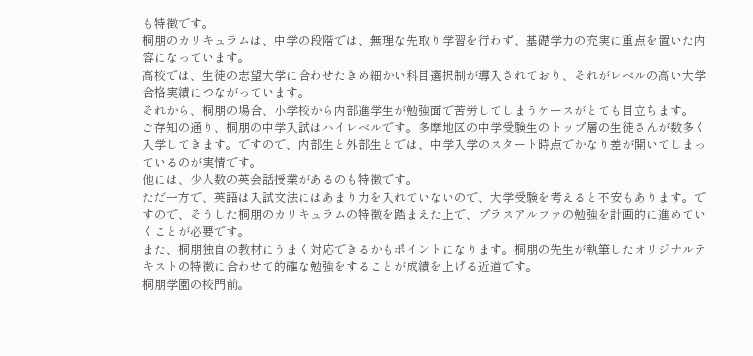も特徴です。
桐朋のカリキュラムは、中学の段階では、無理な先取り学習を行わず、基礎学力の充実に重点を置いた内容になっています。
高校では、生徒の志望大学に合わせたきめ細かい科目選択制が導入されており、それがレベルの高い大学合格実績につながっています。
それから、桐朋の場合、小学校から内部進学生が勉強面で苦労してしまうケースがとても目立ちます。
ご存知の通り、桐朋の中学入試はハイレベルです。多摩地区の中学受験生のトップ層の生徒さんが数多く入学してきます。ですので、内部生と外部生とでは、中学入学のスタート時点でかなり差が開いてしまっているのが実情です。
他には、少人数の英会話授業があるのも特徴です。
ただ一方で、英語は入試文法にはあまり力を入れていないので、大学受験を考えると不安もあります。ですので、そうした桐朋のカリキュラムの特徴を踏まえた上で、プラスアルファの勉強を計画的に進めていくことが必要です。
また、桐朋独自の教材にうまく対応できるかもポイントになります。桐朋の先生が執筆したオリジナルテキストの特徴に合わせて的確な勉強をすることが成績を上げる近道です。
桐朋学園の校門前。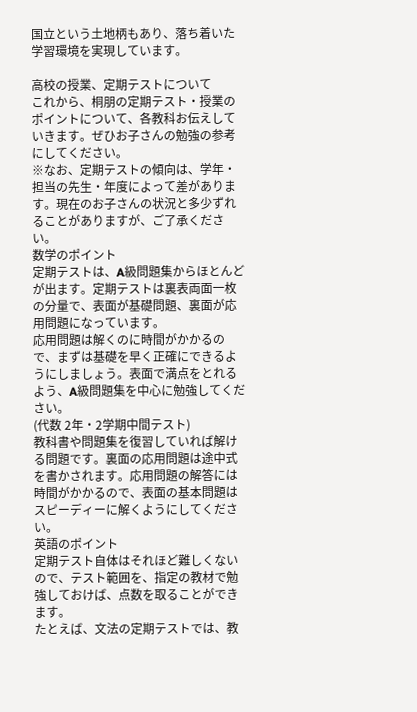国立という土地柄もあり、落ち着いた学習環境を実現しています。

高校の授業、定期テストについて
これから、桐朋の定期テスト・授業のポイントについて、各教科お伝えしていきます。ぜひお子さんの勉強の参考にしてください。
※なお、定期テストの傾向は、学年・担当の先生・年度によって差があります。現在のお子さんの状況と多少ずれることがありますが、ご了承ください。
数学のポイント
定期テストは、A級問題集からほとんどが出ます。定期テストは裏表両面一枚の分量で、表面が基礎問題、裏面が応用問題になっています。
応用問題は解くのに時間がかかるので、まずは基礎を早く正確にできるようにしましょう。表面で満点をとれるよう、A級問題集を中心に勉強してください。
(代数 2年・2学期中間テスト)
教科書や問題集を復習していれば解ける問題です。裏面の応用問題は途中式を書かされます。応用問題の解答には時間がかかるので、表面の基本問題はスピーディーに解くようにしてください。
英語のポイント
定期テスト自体はそれほど難しくないので、テスト範囲を、指定の教材で勉強しておけば、点数を取ることができます。
たとえば、文法の定期テストでは、教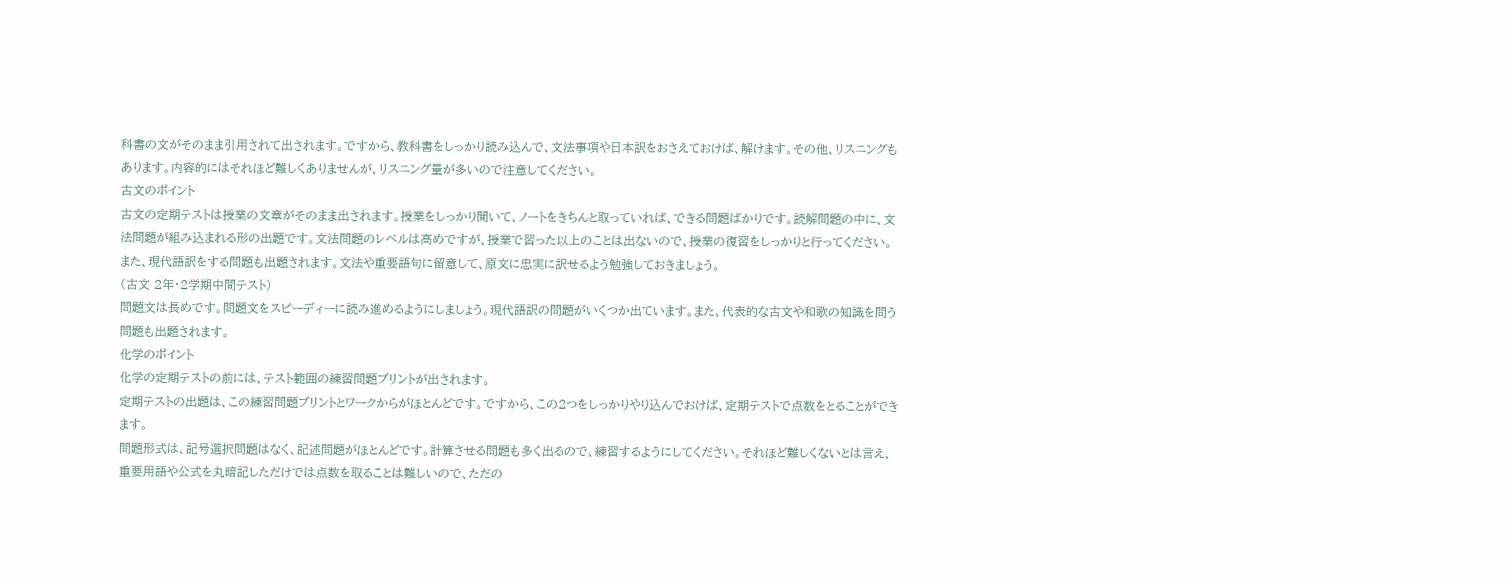科書の文がそのまま引用されて出されます。ですから、教科書をしっかり読み込んで、文法事項や日本訳をおさえておけば、解けます。その他、リスニングもあります。内容的にはそれほど難しくありませんが、リスニング量が多いので注意してください。
古文のポイント
古文の定期テストは授業の文章がそのまま出されます。授業をしっかり聞いて、ノートをきちんと取っていれば、できる問題ばかりです。読解問題の中に、文法問題が組み込まれる形の出題です。文法問題のレベルは高めですが、授業で習った以上のことは出ないので、授業の復習をしっかりと行ってください。
また、現代語訳をする問題も出題されます。文法や重要語句に留意して、原文に忠実に訳せるよう勉強しておきましょう。
(古文 2年・2学期中間テスト)
問題文は長めです。問題文をスピーディーに読み進めるようにしましょう。現代語訳の問題がいくつか出ています。また、代表的な古文や和歌の知識を問う問題も出題されます。
化学のポイント
化学の定期テストの前には、テスト範囲の練習問題プリントが出されます。
定期テストの出題は、この練習問題プリントとワークからがほとんどです。ですから、この2つをしっかりやり込んでおけば、定期テストで点数をとることができます。
問題形式は、記号選択問題はなく、記述問題がほとんどです。計算させる問題も多く出るので、練習するようにしてください。それほど難しくないとは言え、重要用語や公式を丸暗記しただけでは点数を取ることは難しいので、ただの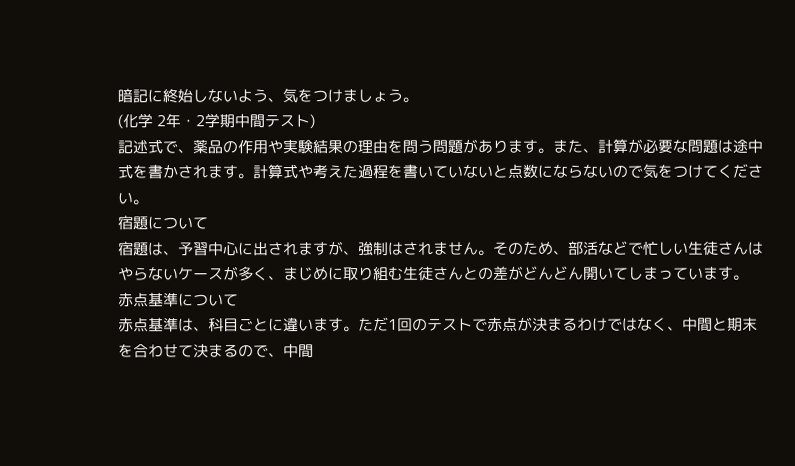暗記に終始しないよう、気をつけましょう。
(化学 2年・2学期中間テスト)
記述式で、薬品の作用や実験結果の理由を問う問題があります。また、計算が必要な問題は途中式を書かされます。計算式や考えた過程を書いていないと点数にならないので気をつけてください。
宿題について
宿題は、予習中心に出されますが、強制はされません。そのため、部活などで忙しい生徒さんはやらないケースが多く、まじめに取り組む生徒さんとの差がどんどん開いてしまっています。
赤点基準について
赤点基準は、科目ごとに違います。ただ1回のテストで赤点が決まるわけではなく、中間と期末を合わせて決まるので、中間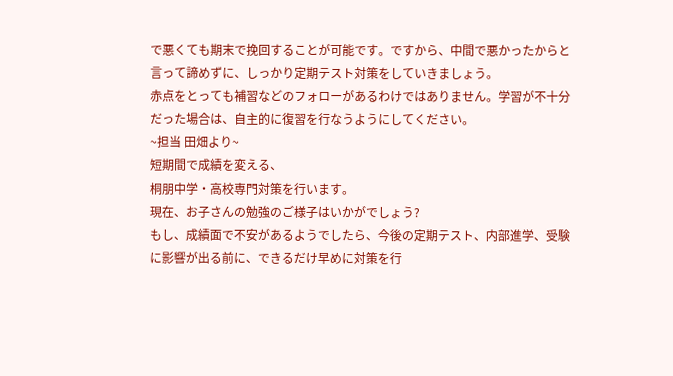で悪くても期末で挽回することが可能です。ですから、中間で悪かったからと言って諦めずに、しっかり定期テスト対策をしていきましょう。
赤点をとっても補習などのフォローがあるわけではありません。学習が不十分だった場合は、自主的に復習を行なうようにしてください。
~担当 田畑より~
短期間で成績を変える、
桐朋中学・高校専門対策を行います。
現在、お子さんの勉強のご様子はいかがでしょう?
もし、成績面で不安があるようでしたら、今後の定期テスト、内部進学、受験に影響が出る前に、できるだけ早めに対策を行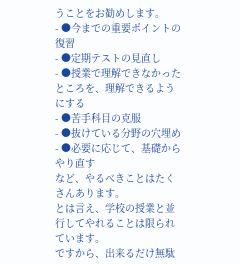うことをお勧めします。
- ●今までの重要ポイントの復習
- ●定期テストの見直し
- ●授業で理解できなかったところを、理解できるようにする
- ●苦手科目の克服
- ●抜けている分野の穴埋め
- ●必要に応じて、基礎からやり直す
など、やるべきことはたくさんあります。
とは言え、学校の授業と並行してやれることは限られています。
ですから、出来るだけ無駄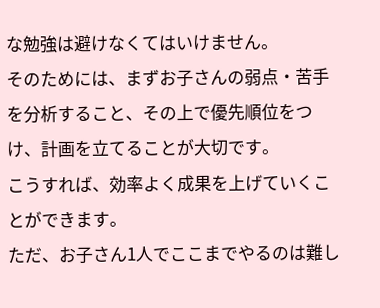な勉強は避けなくてはいけません。
そのためには、まずお子さんの弱点・苦手を分析すること、その上で優先順位をつけ、計画を立てることが大切です。
こうすれば、効率よく成果を上げていくことができます。
ただ、お子さん1人でここまでやるのは難し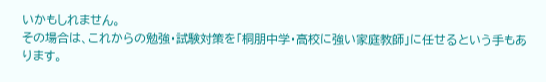いかもしれません。
その場合は、これからの勉強・試験対策を「桐朋中学・高校に強い家庭教師」に任せるという手もあります。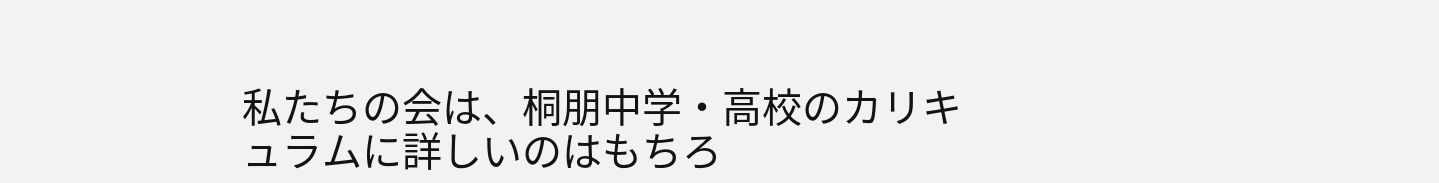私たちの会は、桐朋中学・高校のカリキュラムに詳しいのはもちろ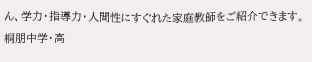ん、学力・指導力・人間性にすぐれた家庭教師をご紹介できます。
桐朋中学・高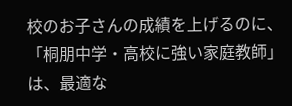校のお子さんの成績を上げるのに、「桐朋中学・高校に強い家庭教師」は、最適な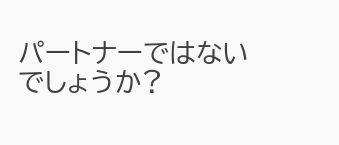パートナーではないでしょうか?